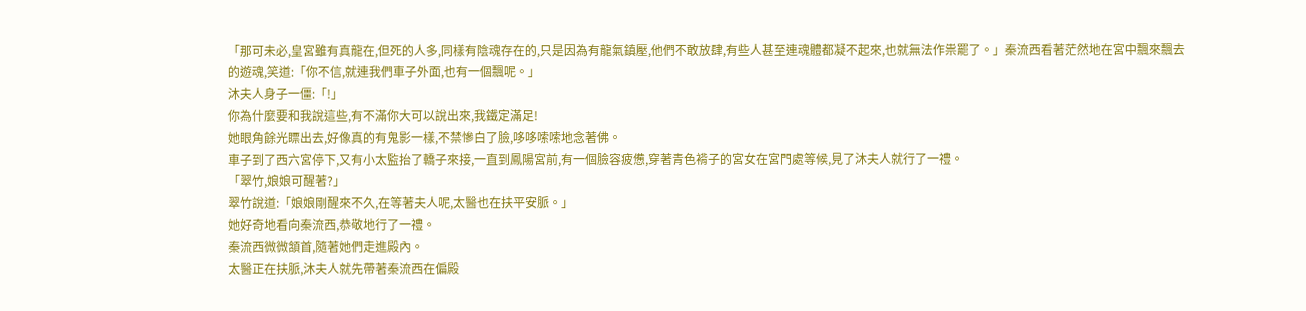「那可未必,皇宮雖有真龍在,但死的人多,同樣有陰魂存在的,只是因為有龍氣鎮壓,他們不敢放肆,有些人甚至連魂體都凝不起來,也就無法作祟罷了。」秦流西看著茫然地在宮中飄來飄去的遊魂,笑道:「你不信,就連我們車子外面,也有一個飄呢。」
沐夫人身子一僵:「!」
你為什麼要和我說這些,有不滿你大可以說出來,我鐵定滿足!
她眼角餘光瞟出去,好像真的有鬼影一樣,不禁慘白了臉,哆哆嗦嗦地念著佛。
車子到了西六宮停下,又有小太監抬了轎子來接,一直到鳳陽宮前,有一個臉容疲憊,穿著青色褙子的宮女在宮門處等候,見了沐夫人就行了一禮。
「翠竹,娘娘可醒著?」
翠竹說道:「娘娘剛醒來不久,在等著夫人呢,太醫也在扶平安脈。」
她好奇地看向秦流西,恭敬地行了一禮。
秦流西微微頷首,隨著她們走進殿內。
太醫正在扶脈,沐夫人就先帶著秦流西在偏殿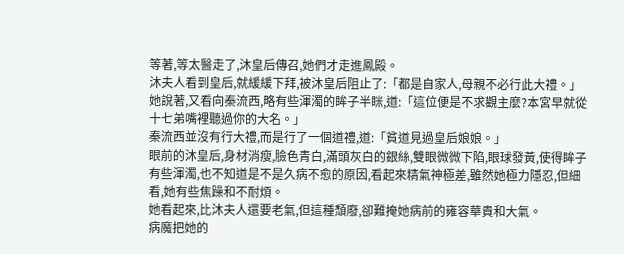等著,等太醫走了,沐皇后傳召,她們才走進鳳殿。
沐夫人看到皇后,就緩緩下拜,被沐皇后阻止了:「都是自家人,母親不必行此大禮。」
她說著,又看向秦流西,略有些渾濁的眸子半眯,道:「這位便是不求觀主麼?本宮早就從十七弟嘴裡聽過你的大名。」
秦流西並沒有行大禮,而是行了一個道禮,道:「貧道見過皇后娘娘。」
眼前的沐皇后,身材消瘦,臉色青白,滿頭灰白的銀絲,雙眼微微下陷,眼球發黃,使得眸子有些渾濁,也不知道是不是久病不愈的原因,看起來精氣神極差,雖然她極力隱忍,但細看,她有些焦躁和不耐煩。
她看起來,比沐夫人還要老氣,但這種頹廢,卻難掩她病前的雍容華貴和大氣。
病魔把她的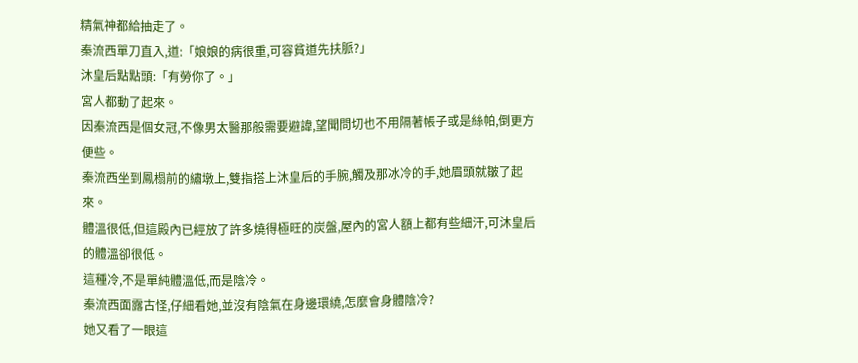精氣神都給抽走了。
秦流西單刀直入,道:「娘娘的病很重,可容貧道先扶脈?」
沐皇后點點頭:「有勞你了。」
宮人都動了起來。
因秦流西是個女冠,不像男太醫那般需要避諱,望聞問切也不用隔著帳子或是絲帕,倒更方便些。
秦流西坐到鳳榻前的繡墩上,雙指搭上沐皇后的手腕,觸及那冰冷的手,她眉頭就皺了起來。
體溫很低,但這殿內已經放了許多燒得極旺的炭盤,屋內的宮人額上都有些細汗,可沐皇后的體溫卻很低。
這種冷,不是單純體溫低,而是陰冷。
秦流西面露古怪,仔細看她,並沒有陰氣在身邊環繞,怎麼會身體陰冷?
她又看了一眼這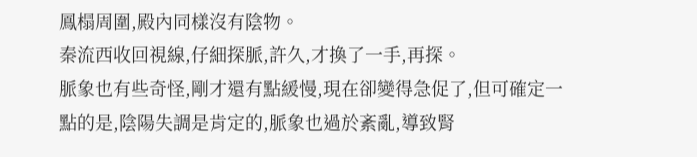鳳榻周圍,殿內同樣沒有陰物。
秦流西收回視線,仔細探脈,許久,才換了一手,再探。
脈象也有些奇怪,剛才還有點緩慢,現在卻變得急促了,但可確定一點的是,陰陽失調是肯定的,脈象也過於紊亂,導致腎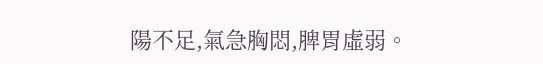陽不足,氣急胸悶,脾胃虛弱。